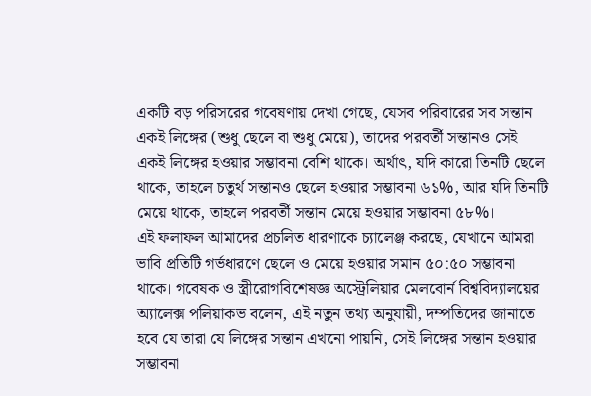একটি বড় পরিসরের গবেষণায় দেখা গেছে, যেসব পরিবারের সব সন্তান একই লিঙ্গের (শুধু ছেলে বা শুধু মেয়ে), তাদের পরবর্তী সন্তানও সেই একই লিঙ্গের হওয়ার সম্ভাবনা বেশি থাকে। অর্থাৎ, যদি কারো তিনটি ছেলে থাকে, তাহলে চতুর্থ সন্তানও ছেলে হওয়ার সম্ভাবনা ৬১%, আর যদি তিনটি মেয়ে থাকে, তাহলে পরবর্তী সন্তান মেয়ে হওয়ার সম্ভাবনা ৫৮%।
এই ফলাফল আমাদের প্রচলিত ধারণাকে চ্যালেঞ্জ করছে, যেখানে আমরা ভাবি প্রতিটি গর্ভধারণে ছেলে ও মেয়ে হওয়ার সমান ৫০:৫০ সম্ভাবনা থাকে। গবেষক ও স্ত্রীরোগবিশেষজ্ঞ অস্ট্রেলিয়ার মেলবোর্ন বিশ্ববিদ্যালয়ের অ্যালেক্স পলিয়াকভ বলেন, এই নতুন তথ্য অনুযায়ী, দম্পতিদের জানাতে হবে যে তারা যে লিঙ্গের সন্তান এখনো পায়নি, সেই লিঙ্গের সন্তান হওয়ার সম্ভাবনা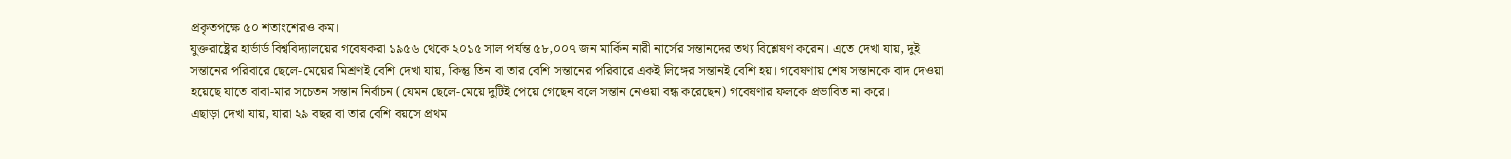প্রকৃতপক্ষে ৫০ শতাংশেরও কম।
যুক্তরাষ্ট্রের হার্ভার্ড বিশ্ববিদ্যালয়ের গবেষকরা ১৯৫৬ থেকে ২০১৫ সাল পর্যন্ত ৫৮,০০৭ জন মার্কিন নারী নার্সের সন্তানদের তথ্য বিশ্লেষণ করেন। এতে দেখা যায়, দুই সন্তানের পরিবারে ছেলে-মেয়ের মিশ্রণই বেশি দেখা যায়, কিন্তু তিন বা তার বেশি সন্তানের পরিবারে একই লিঙ্গের সন্তানই বেশি হয়। গবেষণায় শেষ সন্তানকে বাদ দেওয়া হয়েছে যাতে বাবা-মার সচেতন সন্তান নির্বাচন (যেমন ছেলে-মেয়ে দুটিই পেয়ে গেছেন বলে সন্তান নেওয়া বন্ধ করেছেন) গবেষণার ফলকে প্রভাবিত না করে।
এছাড়া দেখা যায়, যারা ২৯ বছর বা তার বেশি বয়সে প্রথম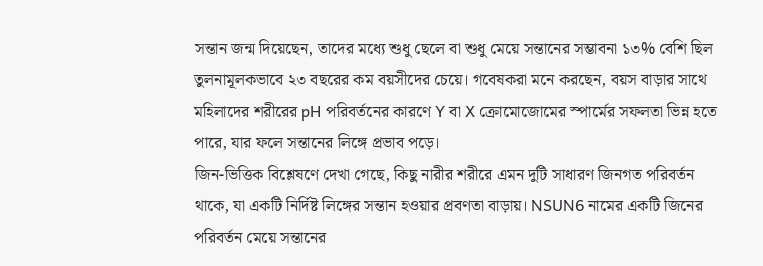সন্তান জন্ম দিয়েছেন, তাদের মধ্যে শুধু ছেলে বা শুধু মেয়ে সন্তানের সম্ভাবনা ১৩% বেশি ছিল তুলনামূলকভাবে ২৩ বছরের কম বয়সীদের চেয়ে। গবেষকরা মনে করছেন, বয়স বাড়ার সাথে মহিলাদের শরীরের pH পরিবর্তনের কারণে Y বা X ক্রোমোজোমের স্পার্মের সফলতা ভিন্ন হতে পারে, যার ফলে সন্তানের লিঙ্গে প্রভাব পড়ে।
জিন-ভিত্তিক বিশ্লেষণে দেখা গেছে, কিছু নারীর শরীরে এমন দুটি সাধারণ জিনগত পরিবর্তন থাকে, যা একটি নির্দিষ্ট লিঙ্গের সন্তান হওয়ার প্রবণতা বাড়ায়। NSUN6 নামের একটি জিনের পরিবর্তন মেয়ে সন্তানের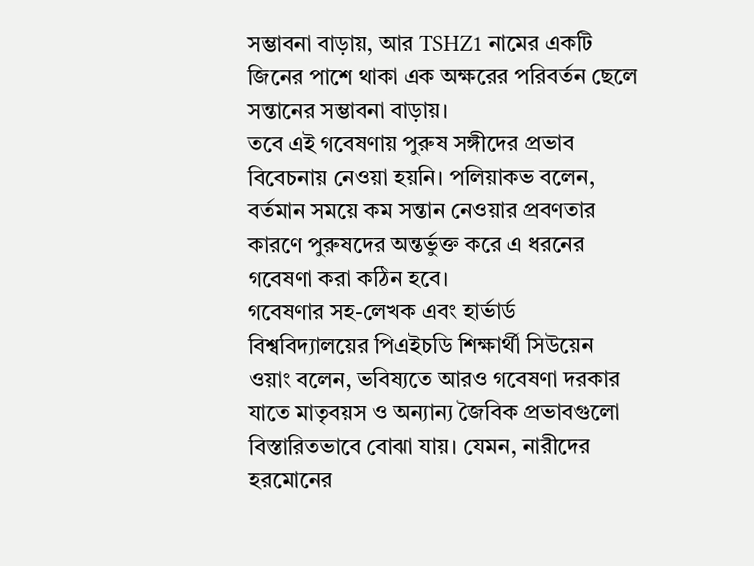সম্ভাবনা বাড়ায়, আর TSHZ1 নামের একটি জিনের পাশে থাকা এক অক্ষরের পরিবর্তন ছেলে সন্তানের সম্ভাবনা বাড়ায়।
তবে এই গবেষণায় পুরুষ সঙ্গীদের প্রভাব বিবেচনায় নেওয়া হয়নি। পলিয়াকভ বলেন, বর্তমান সময়ে কম সন্তান নেওয়ার প্রবণতার কারণে পুরুষদের অন্তর্ভুক্ত করে এ ধরনের গবেষণা করা কঠিন হবে।
গবেষণার সহ-লেখক এবং হার্ভার্ড বিশ্ববিদ্যালয়ের পিএইচডি শিক্ষার্থী সিউয়েন ওয়াং বলেন, ভবিষ্যতে আরও গবেষণা দরকার যাতে মাতৃবয়স ও অন্যান্য জৈবিক প্রভাবগুলো বিস্তারিতভাবে বোঝা যায়। যেমন, নারীদের হরমোনের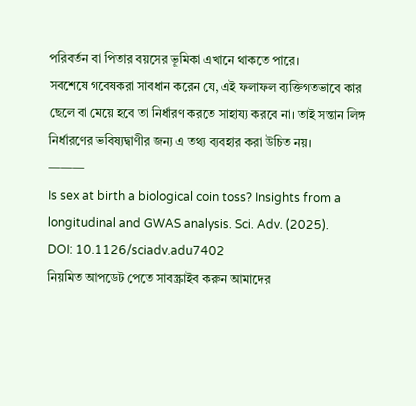পরিবর্তন বা পিতার বয়সের ভূমিকা এখানে থাকতে পারে।
সবশেষে গবেষকরা সাবধান করেন যে, এই ফলাফল ব্যক্তিগতভাবে কার ছেলে বা মেয়ে হবে তা নির্ধারণ করতে সাহায্য করবে না। তাই সন্তান লিঙ্গ নির্ধারণের ভবিষ্যদ্বাণীর জন্য এ তথ্য ব্যবহার করা উচিত নয়।
———
Is sex at birth a biological coin toss? Insights from a longitudinal and GWAS analysis. Sci. Adv. (2025).
DOI: 10.1126/sciadv.adu7402
নিয়মিত আপডেট পেতে সাবস্ক্রাইব করুন আমাদের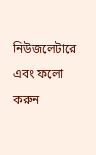নিউজলেটারে এবং ফলো করুন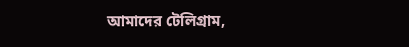আমাদের টেলিগ্রাম,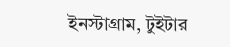ইনস্টাগ্রাম, টুইটার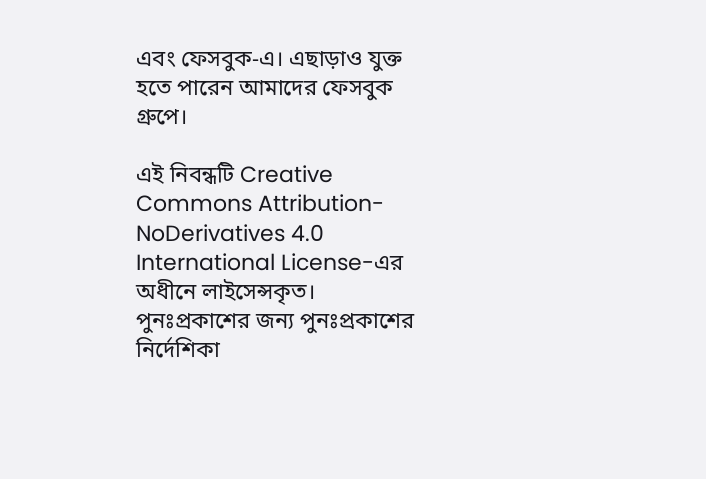এবং ফেসবুক-এ। এছাড়াও যুক্ত হতে পারেন আমাদের ফেসবুক গ্রুপে।

এই নিবন্ধটি Creative Commons Attribution-NoDerivatives 4.0 International License-এর অধীনে লাইসেন্সকৃত। পুনঃপ্রকাশের জন্য পুনঃপ্রকাশের নির্দেশিকা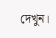দেখুন।